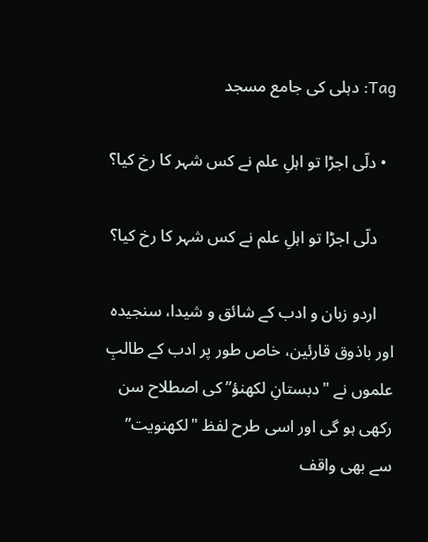Tag: دہلی کی جامع مسجد

  • دلّی اجڑا تو اہلِ علم نے کس شہر کا رخ کیا؟

    دلّی اجڑا تو اہلِ علم نے کس شہر کا رخ کیا؟

    اردو زبان و ادب کے شائق و شیدا، سنجیدہ اور باذوق قارئین، خاص طور پر ادب کے طالبِ علموں نے "دبستانِ لکھنؤ” کی اصطلاح سن رکھی ہو گی اور اسی طرح لفظ "لکھنویت” سے بھی واقف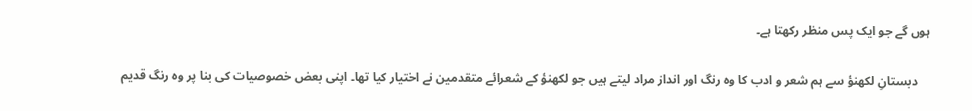ہوں گے جو ایک پس منظر رکھتا ہے۔

    دبستانِ لکھنؤ سے ہم شعر و ادب کا وہ رنگ اور انداز مراد لیتے ہیں جو لکھنؤ کے شعرائے متقدمین نے اختیار کیا تھا۔ اپنی بعض خصوصیات کی بنا پر وہ رنگ قدیم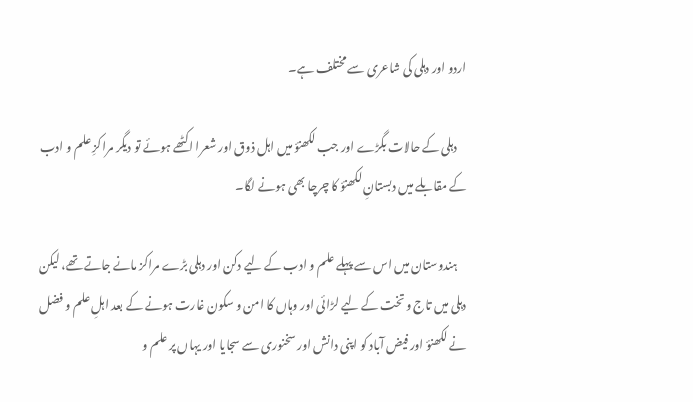اردو اور دہلی کی شاعری سے مختلف ہے۔

    دہلی کے حالات بگڑے اور جب لکھنؤ میں اہل ذوق اور شعرا اکٹھے ہوئے تو دیگر مراکزِ علم و ادب کے مقابلے میں دبستانِ لکھنؤ کا چرچا بھی ہونے لگا۔

    ہندوستان میں اس سے پہلے علم و ادب کے لیے دکن اور دہلی بڑے مراکز مانے جاتے تھے، لیکن دہلی میں تاج و تخت کے لیے لڑائی اور وہاں کا امن و سکون غارت ہونے کے بعد اہلِ علم و فضل نے لکھنؤ اور فیض آباد کو اپنی دانش اور سخنوری سے سجایا اور یہاں پر علم و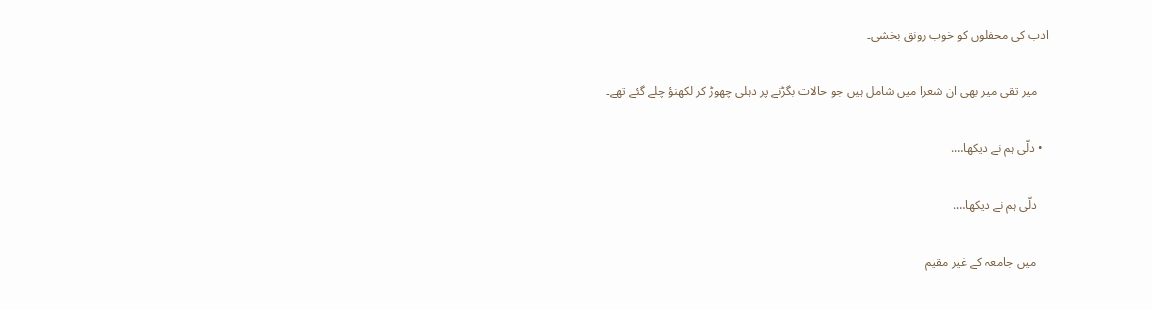ادب کی محفلوں کو خوب رونق بخشی۔

    میر تقی میر بھی ان شعرا میں شامل ہیں جو حالات بگڑنے پر دہلی چھوڑ کر لکھنؤ چلے گئے تھے۔

  • دلّی ہم نے دیکھا….

    دلّی ہم نے دیکھا….

    میں جامعہ کے غیر مقیم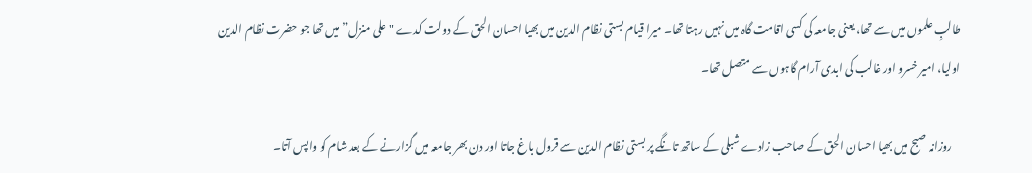طالبِ علموں میں سے تھا، یعنی جامعہ کی کسی اقامت گاہ میں نہیں رہتا تھا۔ میرا قیام بستی نظام الدین میں بھیا احسان الحق کے دولت کدے "علی منزل” میں تھا جو حضرت نظام الدین اولیا، امیر خسرو اور غالب کی ابدی آرام گاہوں سے متصل تھا۔

    روزانہ صبح میں بھیا احسان الحق کے صاحب زادے شبلی کے ساتھ تانگے پر بستی نظام الدین سے قرول باغ جاتا اور دن بھر جامعہ میں گزارنے کے بعد شام کو واپس آتا۔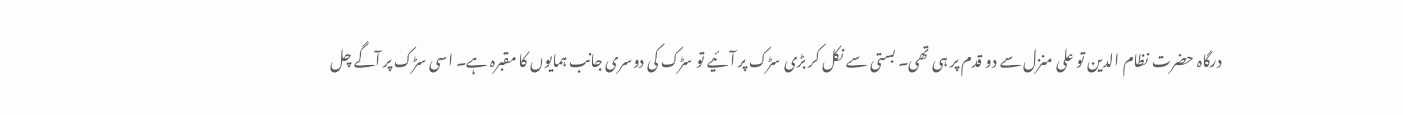درگاہ حضرت نظام الدین تو علی منزل سے دو قدم پر ہی تھی۔ بستی سے نکل کر بڑی سڑک پر آئیے تو سڑک کی دوسری جانب ہمایوں کا مقبرہ ہے۔ اسی سڑک پر آگے چل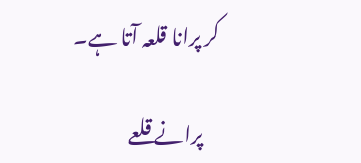کر پرانا قلعہ آتا ہے۔

    پرانے قلعے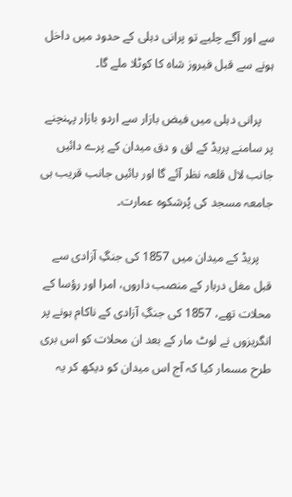سے اور آگے چلیے تو پرانی دہلی کے حدود میں داخل ہونے سے قبل فیروز شاہ کا کوٹلا ملے گا۔

    پرانی دہلی میں فیض بازار سے اردو بازار پہنچنے پر سامنے پریڈ کے لق و دق میدان کے پرے دائیں جانب لال قلعہ نظر آئے گا اور بائیں جانب قریب ہی جامعہ مسجد کی پُرشکوہ عمارت۔

    پریڈ کے میدان میں 1857 کی جنگِ آزادی سے قبل مغل دربار کے منصب داروں، امرا اور رؤسا کے محلات تھے، 1857 کی جنگِ آزادی کے ناکام ہونے پر انگریزوں نے لوٹ مار کے بعد ان محلات کو اس بری طرح مسمار کیا کہ آج اس میدان کو دیکھ کر یہ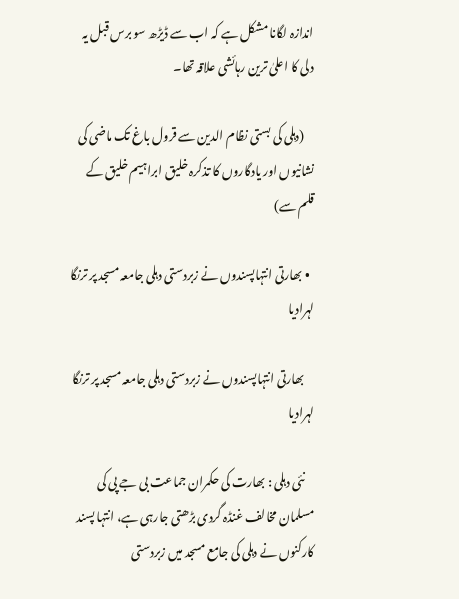اندازہ لگانا مشکل ہے کہ اب سے ڈیڑھ سو برس قبل یہ دلی کا اعلیٰ ترین رہائشی علاقہ تھا۔

    (دہلی کی بستی نظام الدین سے قرول باغ تک ماضی کی نشانیوں اور یادگاروں کا تذکرہ خلیق ابراہیم خلیق کے قلم سے)

  • بھارتی انتہاپسندوں نے زبردستی دہلی جامعہ مسجد پر ترنگا لہرادیا

    بھارتی انتہاپسندوں نے زبردستی دہلی جامعہ مسجد پر ترنگا لہرادیا

    نئی دہلی : بھارت کی حکمران جماعت بی جے پی کی مسلمان مخالف غنڈہ گردی بڑھتی جارہی ہے، انتہا پسند کارکنوں نے دہلی کی جامع مسجد میں زبردستی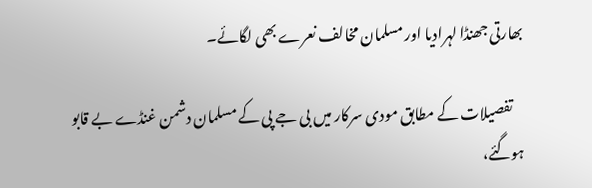بھارتی جھنڈا لہرادیا اور مسلمان مخالف نعرے بھی لگائے۔

    تفصیلات کے مطابق مودی سرکار میں بی جے پی کے مسلمان دشمن غنڈے بے قابو ہوگئے،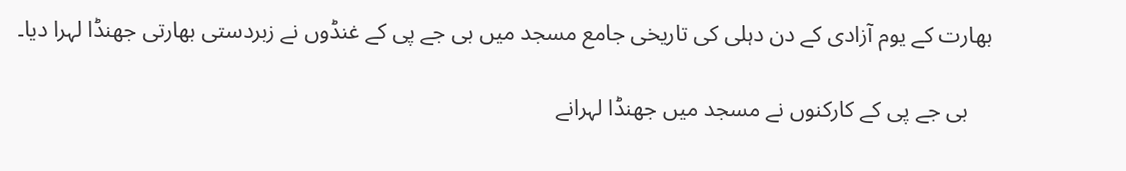بھارت کے یوم آزادی کے دن دہلی کی تاریخی جامع مسجد میں بی جے پی کے غنڈوں نے زبردستی بھارتی جھنڈا لہرا دیا۔

    بی جے پی کے کارکنوں نے مسجد میں جھنڈا لہرانے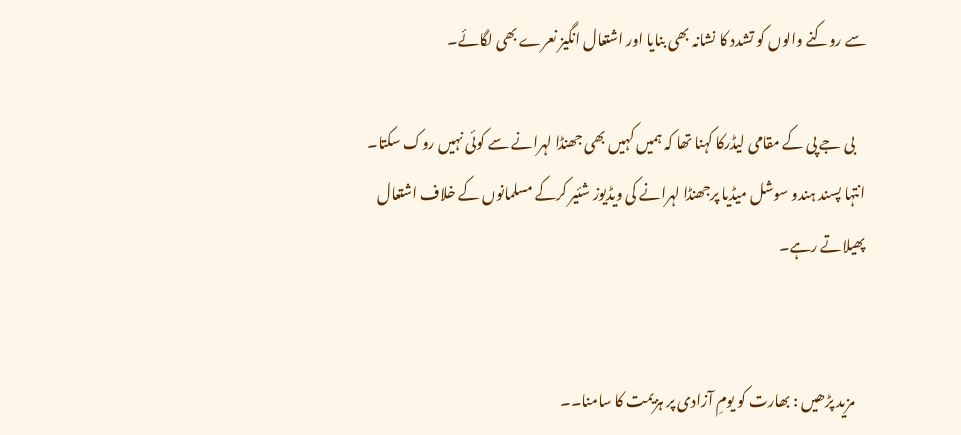سے روکنے والوں کو تشدد کا نشانہ بھی بنایا اور اشتعال انگیز نعرے بھی لگائے۔

    بی جے پی کے مقامی لیڈرکا کہنا تھا کہ ہمیں کہیں بھی جھنڈا لہرانے سے کوئی نہیں روک سکتا۔ انتہا پسند ہندو سوشل میڈیا پرجھنڈا لہرانے کی ویڈیوز شئیر کرکے مسلمانوں کے خلاف اشتعال پھیلاتے رہے۔


    مزید پڑھیں : بھارت کو یومِ آزادی پر ہزیمت کا سامنا۔۔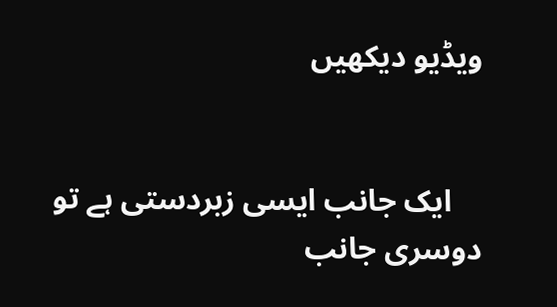ویڈیو دیکھیں


    ایک جانب ایسی زبردستی ہے تو دوسری جانب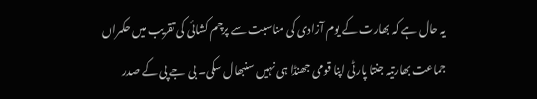یہ حال ہے کہ بھارت کے یوم آزادی کی مناسبت سے پرچم کشائی کی تقریب میں حکمراں جماعت بھارتیہ جنتا پارٹی اپنا قومی جھنڈا ہی نہیں سنبھال سکی۔ بی جے پی کے صدر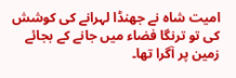امیت شاہ نے جھنڈا لہرانے کی کوشش کی تو ترنگا فضاء میں جانے کے بجائے زمین پر آگرا تھا۔